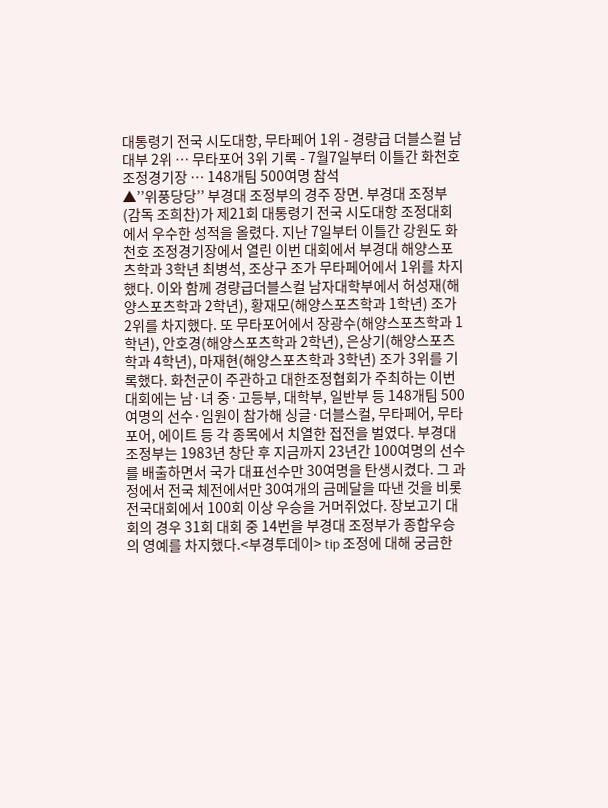대통령기 전국 시도대항, 무타페어 1위 - 경량급 더블스컬 남대부 2위 … 무타포어 3위 기록 - 7월7일부터 이틀간 화천호 조정경기장 … 148개팀 500여명 참석
▲’’위풍당당’’ 부경대 조정부의 경주 장면. 부경대 조정부(감독 조희찬)가 제21회 대통령기 전국 시도대항 조정대회에서 우수한 성적을 올렸다. 지난 7일부터 이틀간 강원도 화천호 조정경기장에서 열린 이번 대회에서 부경대 해양스포츠학과 3학년 최병석, 조상구 조가 무타페어에서 1위를 차지했다. 이와 함께 경량급더블스컬 남자대학부에서 허성재(해양스포츠학과 2학년), 황재모(해양스포츠학과 1학년) 조가 2위를 차지했다. 또 무타포어에서 장광수(해양스포츠학과 1학년), 안호경(해양스포츠학과 2학년), 은상기(해양스포츠학과 4학년), 마재현(해양스포츠학과 3학년) 조가 3위를 기록했다. 화천군이 주관하고 대한조정협회가 주최하는 이번 대회에는 남·녀 중·고등부, 대학부, 일반부 등 148개팀 500여명의 선수·임원이 참가해 싱글·더블스컬, 무타페어, 무타포어, 에이트 등 각 종목에서 치열한 접전을 벌였다. 부경대 조정부는 1983년 창단 후 지금까지 23년간 100여명의 선수를 배출하면서 국가 대표선수만 30여명을 탄생시켰다. 그 과정에서 전국 체전에서만 30여개의 금메달을 따낸 것을 비롯 전국대회에서 100회 이상 우승을 거머쥐었다. 장보고기 대회의 경우 31회 대회 중 14번을 부경대 조정부가 종합우승의 영예를 차지했다.<부경투데이> tip 조정에 대해 궁금한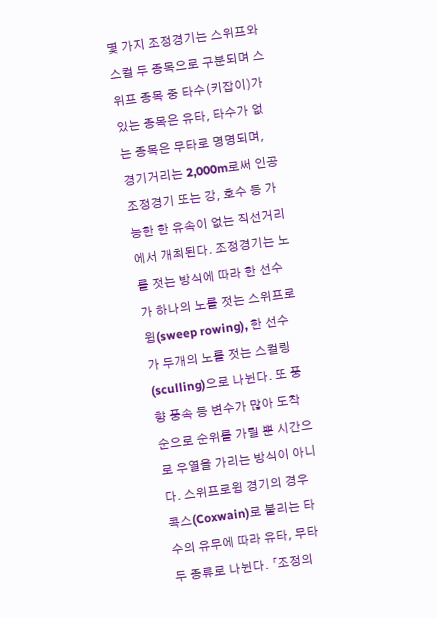몇 가지 조정경기는 스위프와 스컬 두 종목으로 구분되며 스위프 종목 중 타수(키잡이)가 있는 종목은 유타, 타수가 없는 종목은 무타로 명명되며, 경기거리는 2,000m로써 인공조정경기 또는 강, 호수 등 가능한 한 유속이 없는 직선거리에서 개최된다. 조정경기는 노를 젓는 방식에 따라 한 선수가 하나의 노를 젓는 스위프로윙(sweep rowing), 한 선수가 두개의 노를 젓는 스컬링(sculling)으로 나뉜다. 또 풍향 풍속 등 변수가 많아 도착순으로 순위를 가릴 뿐 시간으로 우열을 가리는 방식이 아니다. 스위프로윙 경기의 경우 콕스(Coxwain)로 불리는 타수의 유무에 따라 유타, 무타 두 종류로 나뉜다. 「조정의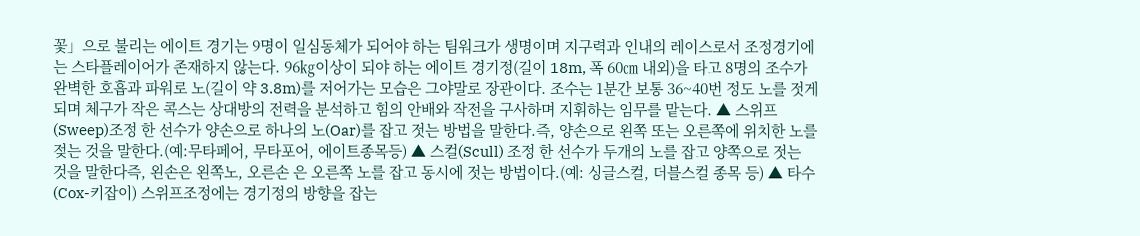꽃」으로 불리는 에이트 경기는 9명이 일심동체가 되어야 하는 팀워크가 생명이며 지구력과 인내의 레이스로서 조정경기에는 스타플레이어가 존재하지 않는다. 96㎏이상이 되야 하는 에이트 경기정(길이 18m, 폭 60㎝ 내외)을 타고 8명의 조수가 완벽한 호흡과 파워로 노(길이 약 3.8m)를 저어가는 모습은 그야말로 장관이다. 조수는 1분간 보통 36~40번 정도 노를 젓게 되며 체구가 작은 콕스는 상대방의 전력을 분석하고 힘의 안배와 작전을 구사하며 지휘하는 임무를 맡는다. ▲ 스위프(Sweep)조정 한 선수가 양손으로 하나의 노(Oar)를 잡고 젓는 방법을 말한다.즉, 양손으로 왼쪽 또는 오른쪽에 위치한 노를 젖는 것을 말한다.(예:무타페어, 무타포어, 에이트종목등) ▲ 스컬(Scull) 조정 한 선수가 두개의 노를 잡고 양쪽으로 젓는 것을 말한다즉, 왼손은 왼쪽노, 오른손 은 오른쪽 노를 잡고 동시에 젓는 방법이다.(예: 싱글스컬, 더블스컬 종목 등) ▲ 타수(Cox-키잡이) 스위프조정에는 경기정의 방향을 잡는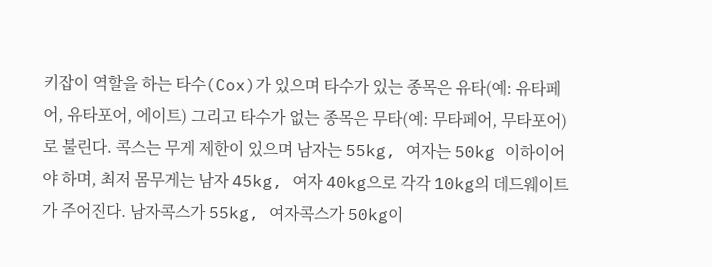키잡이 역할을 하는 타수(Cox)가 있으며 타수가 있는 종목은 유타(예: 유타페어, 유타포어, 에이트) 그리고 타수가 없는 종목은 무타(예: 무타페어, 무타포어)로 불린다. 콕스는 무게 제한이 있으며 남자는 55kg, 여자는 50kg 이하이어야 하며, 최저 몸무게는 남자 45kg, 여자 40kg으로 각각 10kg의 데드웨이트가 주어진다. 남자콕스가 55kg, 여자콕스가 50kg이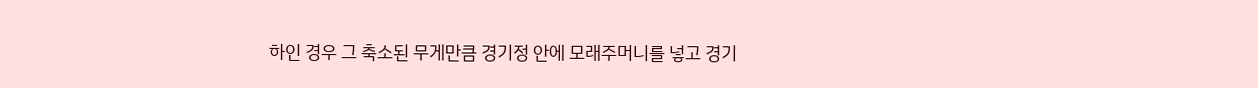하인 경우 그 축소된 무게만큼 경기정 안에 모래주머니를 넣고 경기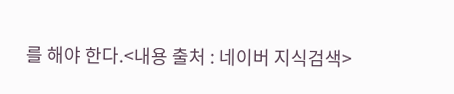를 해야 한다.<내용 출처 : 네이버 지식검색>